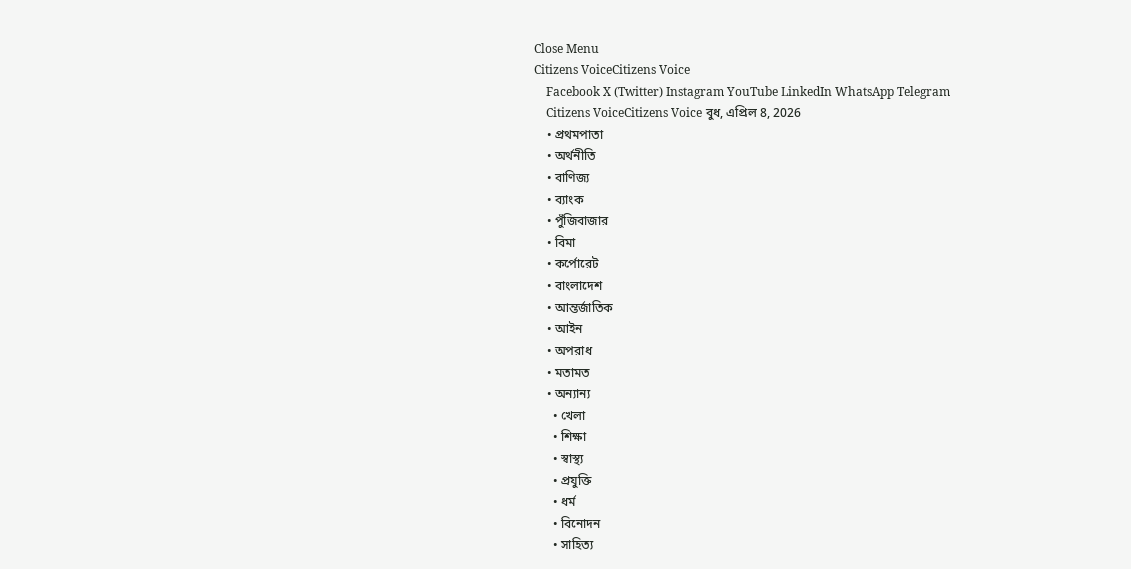Close Menu
Citizens VoiceCitizens Voice
    Facebook X (Twitter) Instagram YouTube LinkedIn WhatsApp Telegram
    Citizens VoiceCitizens Voice বুধ, এপ্রিল 8, 2026
    • প্রথমপাতা
    • অর্থনীতি
    • বাণিজ্য
    • ব্যাংক
    • পুঁজিবাজার
    • বিমা
    • কর্পোরেট
    • বাংলাদেশ
    • আন্তর্জাতিক
    • আইন
    • অপরাধ
    • মতামত
    • অন্যান্য
      • খেলা
      • শিক্ষা
      • স্বাস্থ্য
      • প্রযুক্তি
      • ধর্ম
      • বিনোদন
      • সাহিত্য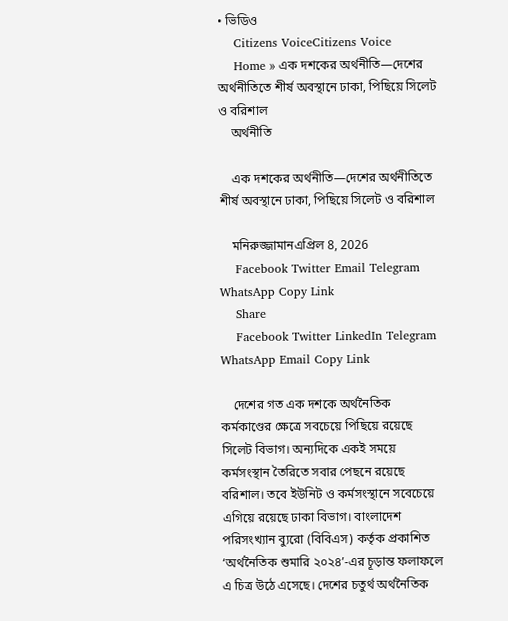• ভিডিও
    Citizens VoiceCitizens Voice
    Home » এক দশকের অর্থনীতি—দেশের অর্থনীতিতে শীর্ষ অবস্থানে ঢাকা, পিছিয়ে সিলেট ও বরিশাল
    অর্থনীতি

    এক দশকের অর্থনীতি—দেশের অর্থনীতিতে শীর্ষ অবস্থানে ঢাকা, পিছিয়ে সিলেট ও বরিশাল

    মনিরুজ্জামানএপ্রিল 8, 2026
    Facebook Twitter Email Telegram WhatsApp Copy Link
    Share
    Facebook Twitter LinkedIn Telegram WhatsApp Email Copy Link

    দেশের গত এক দশকে অর্থনৈতিক কর্মকাণ্ডের ক্ষেত্রে সবচেয়ে পিছিয়ে রয়েছে সিলেট বিভাগ। অন্যদিকে একই সময়ে কর্মসংস্থান তৈরিতে সবার পেছনে রয়েছে বরিশাল। তবে ইউনিট ও কর্মসংস্থানে সবেচেয়ে এগিয়ে রয়েছে ঢাকা বিভাগ। বাংলাদেশ পরিসংখ্যান ব্যুরো (বিবিএস) কর্তৃক প্রকাশিত ‘অর্থনৈতিক শুমারি ২০২৪’-এর চূড়ান্ত ফলাফলে এ চিত্র উঠে এসেছে। দেশের চতুর্থ অর্থনৈতিক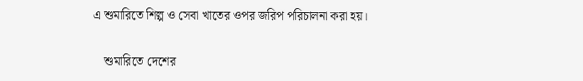এ শুমারিতে শিল্প ও সেবা খাতের ওপর জরিপ পরিচালনা করা হয়।

    শুমারিতে দেশের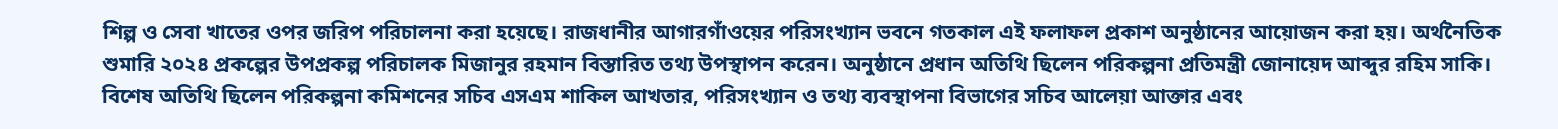শিল্প ও সেবা খাতের ওপর জরিপ পরিচালনা করা হয়েছে। রাজধানীর আগারগাঁওয়ের পরিসংখ্যান ভবনে গতকাল এই ফলাফল প্রকাশ অনুষ্ঠানের আয়োজন করা হয়। অর্থনৈতিক শুমারি ২০২৪ প্রকল্পের উপপ্রকল্প পরিচালক মিজানুর রহমান বিস্তারিত তথ্য উপস্থাপন করেন। অনুষ্ঠানে প্রধান অতিথি ছিলেন পরিকল্পনা প্রতিমন্ত্রী জোনায়েদ আব্দুর রহিম সাকি। বিশেষ অতিথি ছিলেন পরিকল্পনা কমিশনের সচিব এসএম শাকিল আখতার, পরিসংখ্যান ও তথ্য ব্যবস্থাপনা বিভাগের সচিব আলেয়া আক্তার এবং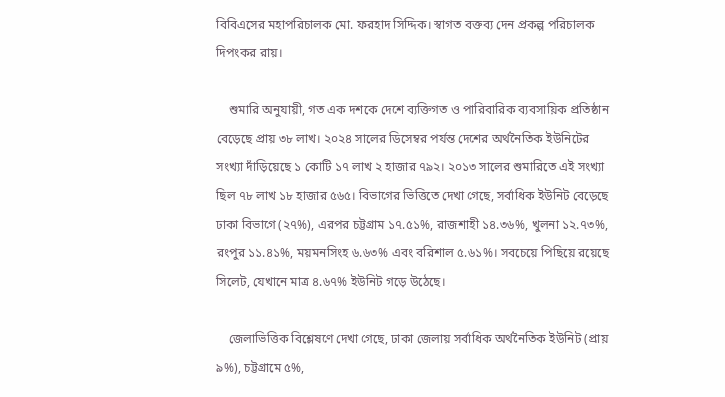বিবিএসের মহাপরিচালক মো. ফরহাদ সিদ্দিক। স্বাগত বক্তব্য দেন প্রকল্প পরিচালক দিপংকর রায়।

    শুমারি অনুযায়ী, গত এক দশকে দেশে ব্যক্তিগত ও পারিবারিক ব্যবসায়িক প্রতিষ্ঠান বেড়েছে প্রায় ৩৮ লাখ। ২০২৪ সালের ডিসেম্বর পর্যন্ত দেশের অর্থনৈতিক ইউনিটের সংখ্যা দাঁড়িয়েছে ১ কোটি ১৭ লাখ ২ হাজার ৭৯২। ২০১৩ সালের শুমারিতে এই সংখ্যা ছিল ৭৮ লাখ ১৮ হাজার ৫৬৫। বিভাগের ভিত্তিতে দেখা গেছে, সর্বাধিক ইউনিট বেড়েছে ঢাকা বিভাগে (২৭%), এরপর চট্টগ্রাম ১৭.৫১%, রাজশাহী ১৪.৩৬%, খুলনা ১২.৭৩%, রংপুর ১১.৪১%, ময়মনসিংহ ৬.৬৩% এবং বরিশাল ৫.৬১%। সবচেয়ে পিছিয়ে রয়েছে সিলেট, যেখানে মাত্র ৪.৬৭% ইউনিট গড়ে উঠেছে।

    জেলাভিত্তিক বিশ্লেষণে দেখা গেছে, ঢাকা জেলায় সর্বাধিক অর্থনৈতিক ইউনিট (প্রায় ৯%), চট্টগ্রামে ৫%,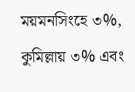ময়মনসিংহে ৩%, কুমিল্লায় ৩% এবং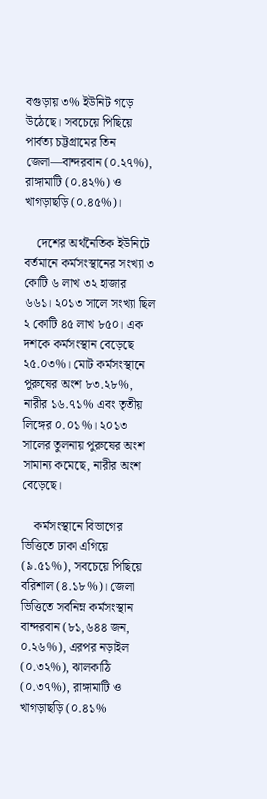বগুড়ায় ৩% ইউনিট গড়ে উঠেছে। সবচেয়ে পিছিয়ে পার্বত্য চট্টগ্রামের তিন জেলা—বান্দরবান (০.২৭%), রাঙ্গামাটি (০.৪২%) ও খাগড়াছড়ি (০.৪৫%)।

    দেশের অর্থনৈতিক ইউনিটে বর্তমানে কর্মসংস্থানের সংখ্যা ৩ কোটি ৬ লাখ ৩২ হাজার ৬৬১। ২০১৩ সালে সংখ্যা ছিল ২ কোটি ৪৫ লাখ ৮৫০। এক দশকে কর্মসংস্থান বেড়েছে ২৫.০৩%। মোট কর্মসংস্থানে পুরুষের অংশ ৮৩.২৮%, নারীর ১৬.৭১% এবং তৃতীয় লিঙ্গের ০.০১%। ২০১৩ সালের তুলনায় পুরুষের অংশ সামান্য কমেছে, নারীর অংশ বেড়েছে।

    কর্মসংস্থানে বিভাগের ভিত্তিতে ঢাকা এগিয়ে (৯.৫১%), সবচেয়ে পিছিয়ে বরিশাল (৪.১৮%)। জেলা ভিত্তিতে সর্বনিম্ন কর্মসংস্থান বান্দরবান (৮১,৬৪৪ জন, ০.২৬%), এরপর নড়াইল (০.৩২%), ঝালকাঠি (০.৩৭%), রাঙ্গামাটি ও খাগড়াছড়ি (০.৪১%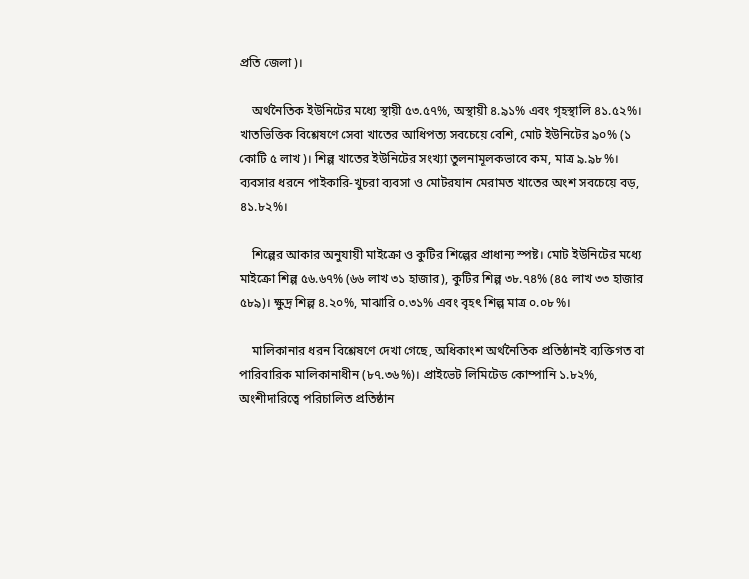প্রতি জেলা)।

    অর্থনৈতিক ইউনিটের মধ্যে স্থায়ী ৫৩.৫৭%, অস্থায়ী ৪.৯১% এবং গৃহস্থালি ৪১.৫২%। খাতভিত্তিক বিশ্লেষণে সেবা খাতের আধিপত্য সবচেয়ে বেশি, মোট ইউনিটের ৯০% (১ কোটি ৫ লাখ)। শিল্প খাতের ইউনিটের সংখ্যা তুলনামূলকভাবে কম, মাত্র ৯.৯৮%। ব্যবসার ধরনে পাইকারি-খুচরা ব্যবসা ও মোটরযান মেরামত খাতের অংশ সবচেয়ে বড়, ৪১.৮২%।

    শিল্পের আকার অনুযায়ী মাইক্রো ও কুটির শিল্পের প্রাধান্য স্পষ্ট। মোট ইউনিটের মধ্যে মাইক্রো শিল্প ৫৬.৬৭% (৬৬ লাখ ৩১ হাজার), কুটির শিল্প ৩৮.৭৪% (৪৫ লাখ ৩৩ হাজার ৫৮৯)। ক্ষুদ্র শিল্প ৪.২০%, মাঝারি ০.৩১% এবং বৃহৎ শিল্প মাত্র ০.০৮%।

    মালিকানার ধরন বিশ্লেষণে দেখা গেছে, অধিকাংশ অর্থনৈতিক প্রতিষ্ঠানই ব্যক্তিগত বা পারিবারিক মালিকানাধীন (৮৭.৩৬%)। প্রাইভেট লিমিটেড কোম্পানি ১.৮২%, অংশীদারিত্বে পরিচালিত প্রতিষ্ঠান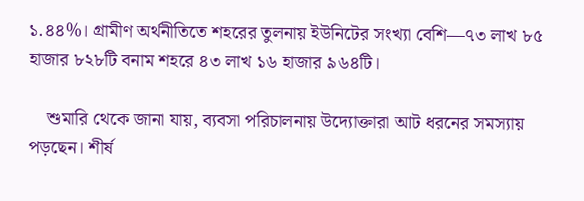১.৪৪%। গ্রামীণ অর্থনীতিতে শহরের তুলনায় ইউনিটের সংখ্যা বেশি—৭৩ লাখ ৮৫ হাজার ৮২৮টি বনাম শহরে ৪৩ লাখ ১৬ হাজার ৯৬৪টি।

    শুমারি থেকে জানা যায়, ব্যবসা পরিচালনায় উদ্যোক্তারা আট ধরনের সমস্যায় পড়ছেন। শীর্ষ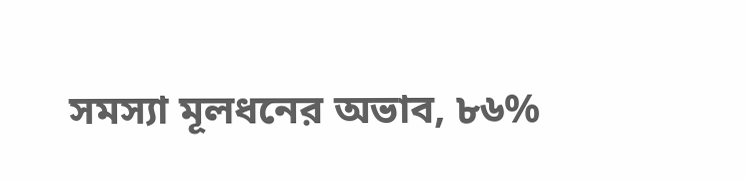সমস্যা মূলধনের অভাব, ৮৬%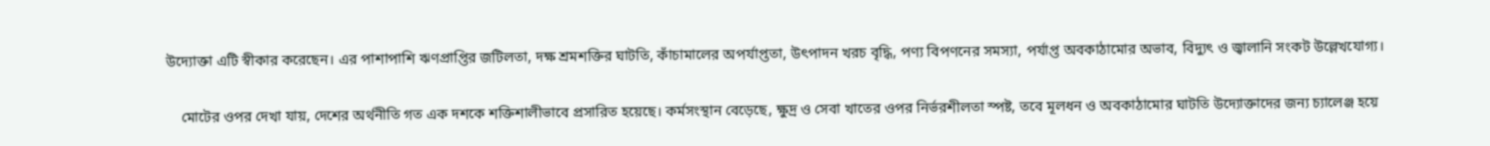উদ্যোক্তা এটি স্বীকার করেছেন। এর পাশাপাশি ঋণপ্রাপ্তির জটিলতা, দক্ষ শ্রমশক্তির ঘাটতি, কাঁচামালের অপর্যাপ্ততা, উৎপাদন খরচ বৃদ্ধি, পণ্য বিপণনের সমস্যা, পর্যাপ্ত অবকাঠামোর অভাব, বিদ্যুৎ ও জ্বালানি সংকট উল্লেখযোগ্য।

    মোটের ওপর দেখা যায়, দেশের অর্থনীতি গত এক দশকে শক্তিশালীভাবে প্রসারিত হয়েছে। কর্মসংস্থান বেড়েছে, ক্ষুদ্র ও সেবা খাতের ওপর নির্ভরশীলতা স্পষ্ট, তবে মূলধন ও অবকাঠামোর ঘাটতি উদ্যোক্তাদের জন্য চ্যালেঞ্জ হয়ে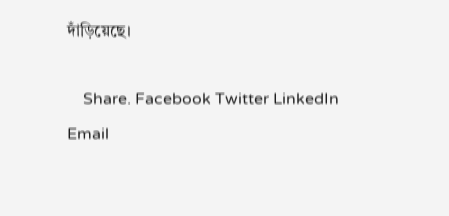দাঁড়িয়েছে।

    Share. Facebook Twitter LinkedIn Email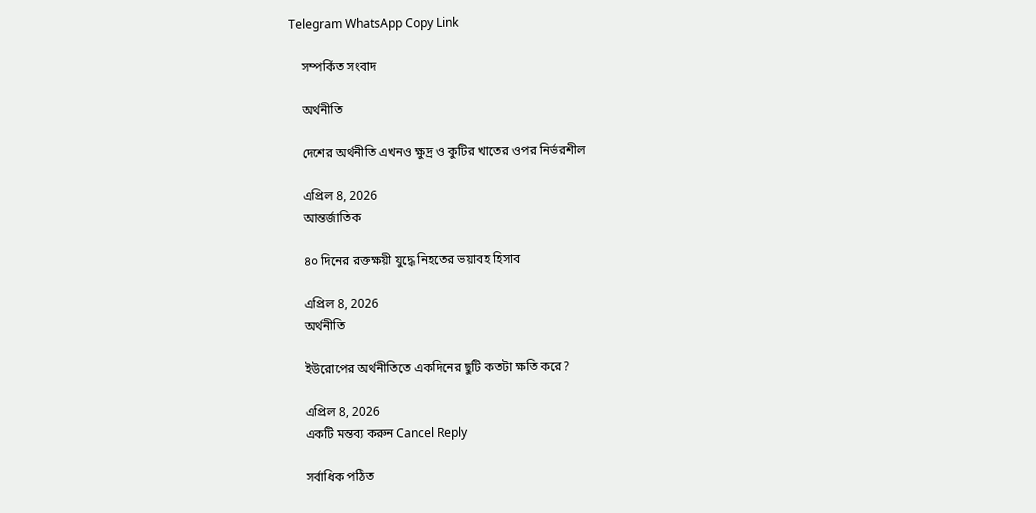Telegram WhatsApp Copy Link

    সম্পর্কিত সংবাদ

    অর্থনীতি

    দেশের অর্থনীতি এখনও ক্ষুদ্র ও কুটির খাতের ওপর নির্ভরশীল

    এপ্রিল 8, 2026
    আন্তর্জাতিক

    ৪০ দিনের রক্তক্ষয়ী যুদ্ধে নিহতের ভয়াবহ হিসাব

    এপ্রিল 8, 2026
    অর্থনীতি

    ইউরোপের অর্থনীতিতে একদিনের ছুটি কতটা ক্ষতি করে?

    এপ্রিল 8, 2026
    একটি মন্তব্য করুন Cancel Reply

    সর্বাধিক পঠিত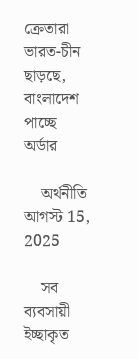ক্রেতারা ভারত-চীন ছাড়ছে, বাংলাদেশ পাচ্ছে অর্ডার

    অর্থনীতি আগস্ট 15, 2025

    সব ব্যবসায়ী ইচ্ছাকৃত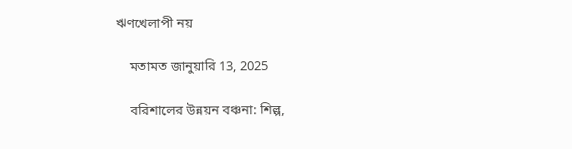ঋণখেলাপী নয়

    মতামত জানুয়ারি 13, 2025

    বরিশালের উন্নয়ন বঞ্চনা: শিল্প,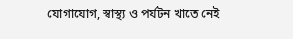যোগাযোগ, স্বাস্থ্য ও পর্যটন খাতে নেই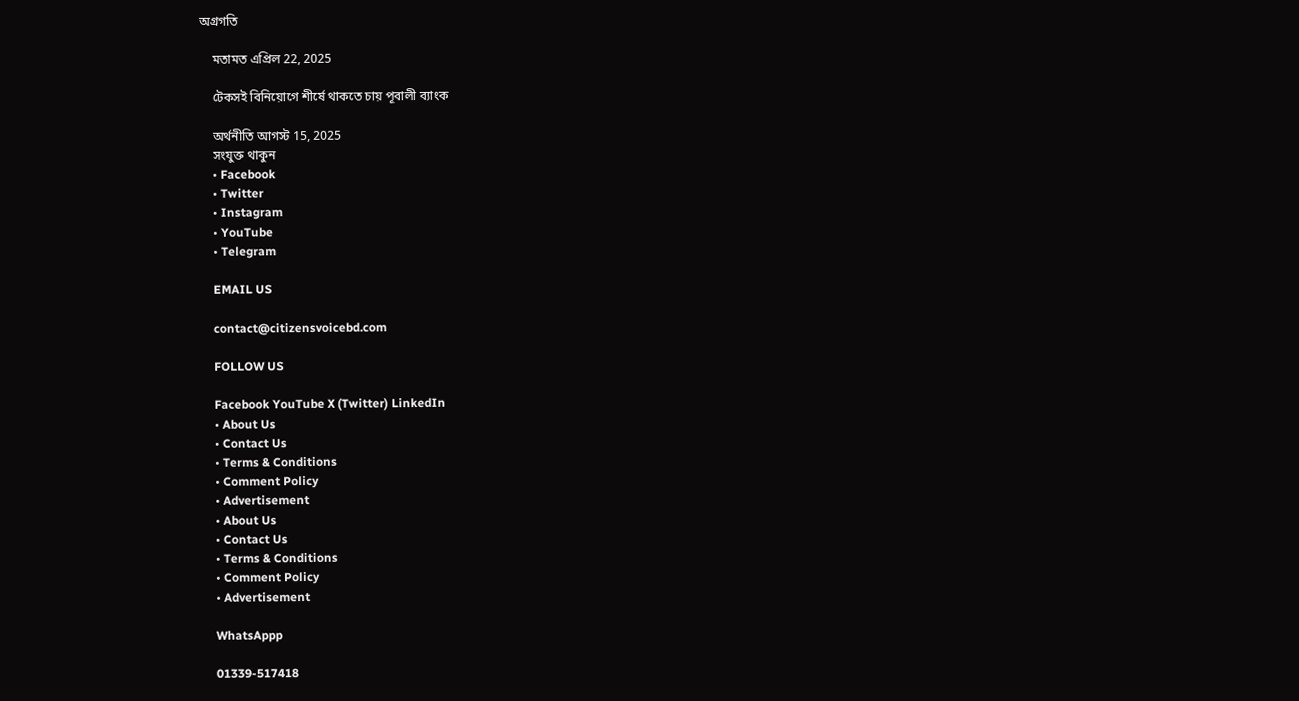অগ্রগতি

    মতামত এপ্রিল 22, 2025

    টেকসই বিনিয়োগে শীর্ষে থাকতে চায় পূবালী ব্যাংক

    অর্থনীতি আগস্ট 15, 2025
    সংযুক্ত থাকুন
    • Facebook
    • Twitter
    • Instagram
    • YouTube
    • Telegram

    EMAIL US

    contact@citizensvoicebd.com

    FOLLOW US

    Facebook YouTube X (Twitter) LinkedIn
    • About Us
    • Contact Us
    • Terms & Conditions
    • Comment Policy
    • Advertisement
    • About Us
    • Contact Us
    • Terms & Conditions
    • Comment Policy
    • Advertisement

    WhatsAppp

    01339-517418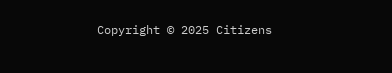Copyright © 2025 Citizens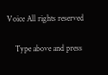Voice All rights reserved

    Type above and press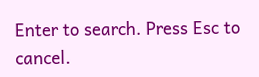Enter to search. Press Esc to cancel.